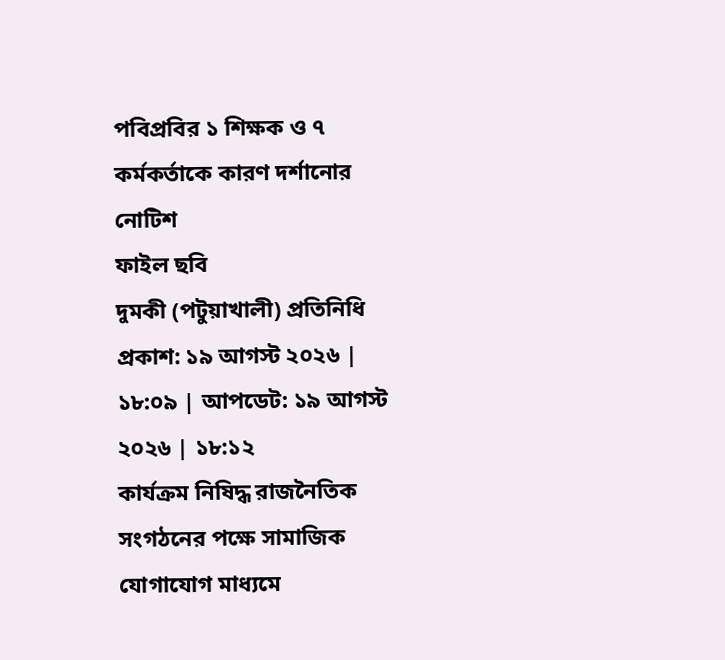পবিপ্রবির ১ শিক্ষক ও ৭ কর্মকর্তাকে কারণ দর্শানোর নোটিশ
ফাইল ছবি
দুমকী (পটুয়াখালী) প্রতিনিধি
প্রকাশ: ১৯ আগস্ট ২০২৬ | ১৮:০৯ | আপডেট: ১৯ আগস্ট ২০২৬ | ১৮:১২
কার্যক্রম নিষিদ্ধ রাজনৈতিক সংগঠনের পক্ষে সামাজিক যোগাযোগ মাধ্যমে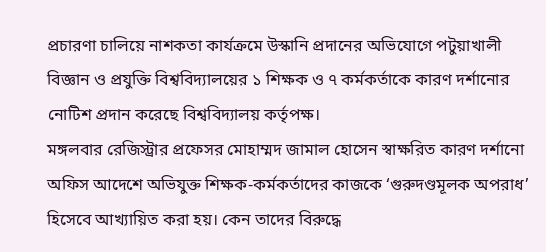প্রচারণা চালিয়ে নাশকতা কার্যক্রমে উস্কানি প্রদানের অভিযোগে পটুয়াখালী বিজ্ঞান ও প্রযুক্তি বিশ্ববিদ্যালয়ের ১ শিক্ষক ও ৭ কর্মকর্তাকে কারণ দর্শানোর নোটিশ প্রদান করেছে বিশ্ববিদ্যালয় কর্তৃপক্ষ।
মঙ্গলবার রেজিস্ট্রার প্রফেসর মোহাম্মদ জামাল হোসেন স্বাক্ষরিত কারণ দর্শানো অফিস আদেশে অভিযুক্ত শিক্ষক-কর্মকর্তাদের কাজকে ‘গুরুদণ্ডমূলক অপরাধ’ হিসেবে আখ্যায়িত করা হয়। কেন তাদের বিরুদ্ধে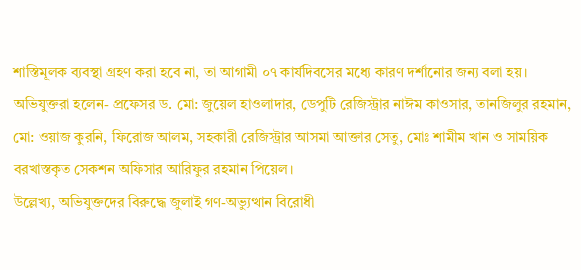শাস্তিমূলক ব্যবস্থা গ্রহণ করা হবে না, তা আগামী ০৭ কার্যদিবসের মধ্যে কারণ দর্শানোর জন্য বলা হয়।
অভিযুক্তরা হলেন- প্রফেসর ড. মো: জুয়েল হাওলাদার, ডেপুটি রেজিস্ট্রার নাঈম কাওসার, তানজিলুর রহমান, মো: ওয়াজ কুরনি, ফিরোজ আলম, সহকারী রেজিস্ট্রার আসমা আক্তার সেতু, মোঃ শামীম খান ও সাময়িক বরখাস্তকৃত সেকশন অফিসার আরিফুর রহমান পিয়েল।
উল্লেখ্য, অভিযুক্তদের বিরুদ্ধে জুলাই গণ-অভ্যুত্থান বিরোধী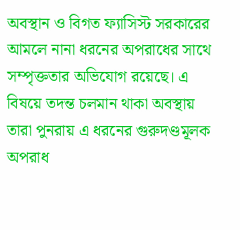অবস্থান ও বিগত ফ্যাসিস্ট সরকারের আমলে নানা ধরনের অপরাধের সাথে সম্পৃক্ততার অভিযোগ রয়েছে। এ বিষয়ে তদন্ত চলমান থাকা অবস্থায় তারা পুনরায় এ ধরনের গুরুদণ্ডমূলক অপরাধ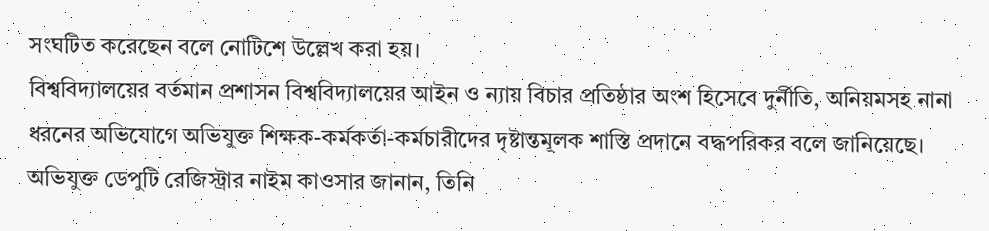সংঘটিত করেছেন বলে নোটিশে উল্লেখ করা হয়।
বিশ্ববিদ্যালয়ের বর্তমান প্রশাসন বিশ্ববিদ্যালয়ের আইন ও ন্যায় বিচার প্রতিষ্ঠার অংশ হিসেবে দুর্নীতি, অনিয়মসহ নানা ধরনের অভিযোগে অভিযুক্ত শিক্ষক-কর্মকর্তা-কর্মচারীদের দৃষ্টান্তমূলক শাস্তি প্রদানে বদ্ধপরিকর বলে জানিয়েছে।
অভিযুক্ত ডেপুটি রেজিস্ট্রার নাইম কাওসার জানান, তিনি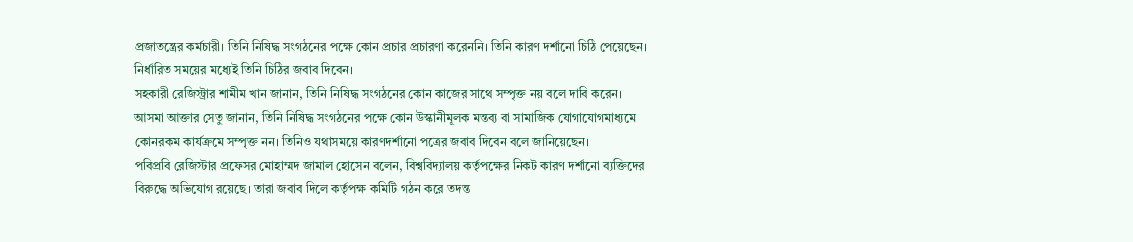প্রজাতন্ত্রের কর্মচারী। তিনি নিষিদ্ধ সংগঠনের পক্ষে কোন প্রচার প্রচারণা করেননি। তিনি কারণ দর্শানো চিঠি পেয়েছেন। নির্ধারিত সময়ের মধ্যেই তিনি চিঠির জবাব দিবেন।
সহকারী রেজিস্ট্রার শামীম খান জানান, তিনি নিষিদ্ধ সংগঠনের কোন কাজের সাথে সম্পৃক্ত নয় বলে দাবি করেন।
আসমা আক্তার সেতু জানান, তিনি নিষিদ্ধ সংগঠনের পক্ষে কোন উস্কানীমূলক মন্তব্য বা সামাজিক যোগাযোগমাধ্যমে কোনরকম কার্যক্রমে সম্পৃক্ত নন। তিনিও যথাসময়ে কারণদর্শানো পত্রের জবাব দিবেন বলে জানিয়েছেন।
পবিপ্রবি রেজিস্টার প্রফেসর মোহাম্মদ জামাল হোসেন বলেন, বিশ্ববিদ্যালয় কর্তৃপক্ষের নিকট কারণ দর্শানো ব্যক্তিদের বিরুদ্ধে অভিযোগ রয়েছে। তারা জবাব দিলে কর্তৃপক্ষ কমিটি গঠন করে তদন্ত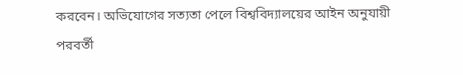করবেন। অভিযোগের সত্যতা পেলে বিশ্ববিদ্যালয়ের আইন অনুযায়ী পরবর্তী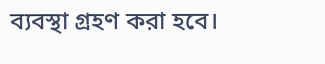ব্যবস্থা গ্রহণ করা হবে।